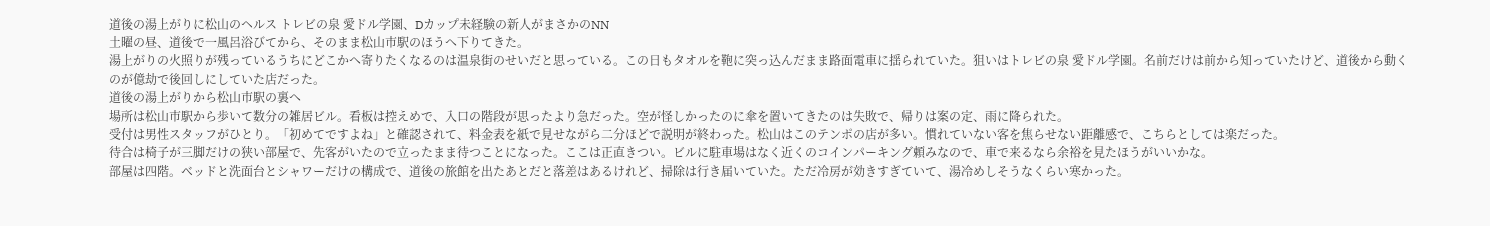道後の湯上がりに松山のヘルス トレビの泉 愛ドル学園、Dカップ未経験の新人がまさかのNN
土曜の昼、道後で一風呂浴びてから、そのまま松山市駅のほうへ下りてきた。
湯上がりの火照りが残っているうちにどこかへ寄りたくなるのは温泉街のせいだと思っている。この日もタオルを鞄に突っ込んだまま路面電車に揺られていた。狙いはトレビの泉 愛ドル学園。名前だけは前から知っていたけど、道後から動くのが億劫で後回しにしていた店だった。
道後の湯上がりから松山市駅の裏へ
場所は松山市駅から歩いて数分の雑居ビル。看板は控えめで、入口の階段が思ったより急だった。空が怪しかったのに傘を置いてきたのは失敗で、帰りは案の定、雨に降られた。
受付は男性スタッフがひとり。「初めてですよね」と確認されて、料金表を紙で見せながら二分ほどで説明が終わった。松山はこのテンポの店が多い。慣れていない客を焦らせない距離感で、こちらとしては楽だった。
待合は椅子が三脚だけの狭い部屋で、先客がいたので立ったまま待つことになった。ここは正直きつい。ビルに駐車場はなく近くのコインパーキング頼みなので、車で来るなら余裕を見たほうがいいかな。
部屋は四階。ベッドと洗面台とシャワーだけの構成で、道後の旅館を出たあとだと落差はあるけれど、掃除は行き届いていた。ただ冷房が効きすぎていて、湯冷めしそうなくらい寒かった。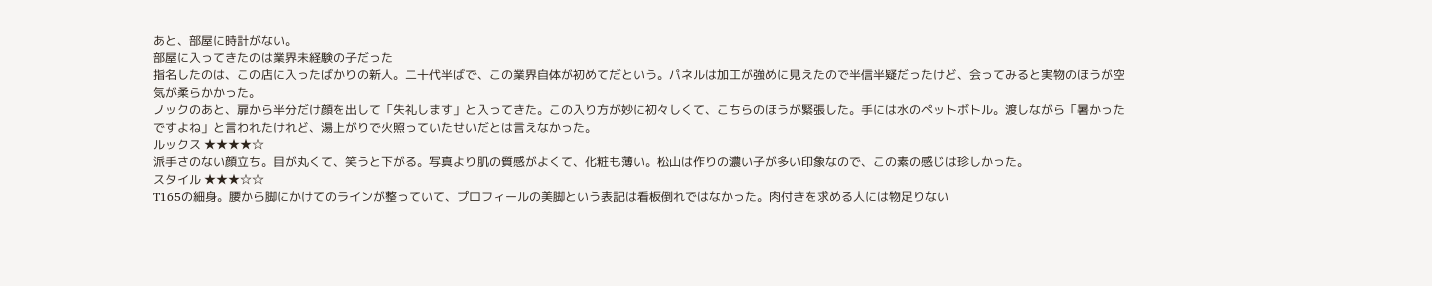あと、部屋に時計がない。
部屋に入ってきたのは業界未経験の子だった
指名したのは、この店に入ったばかりの新人。二十代半ばで、この業界自体が初めてだという。パネルは加工が強めに見えたので半信半疑だったけど、会ってみると実物のほうが空気が柔らかかった。
ノックのあと、扉から半分だけ顔を出して「失礼します」と入ってきた。この入り方が妙に初々しくて、こちらのほうが緊張した。手には水のペットボトル。渡しながら「暑かったですよね」と言われたけれど、湯上がりで火照っていたせいだとは言えなかった。
ルックス ★★★★☆
派手さのない顔立ち。目が丸くて、笑うと下がる。写真より肌の質感がよくて、化粧も薄い。松山は作りの濃い子が多い印象なので、この素の感じは珍しかった。
スタイル ★★★☆☆
T165の細身。腰から脚にかけてのラインが整っていて、プロフィールの美脚という表記は看板倒れではなかった。肉付きを求める人には物足りない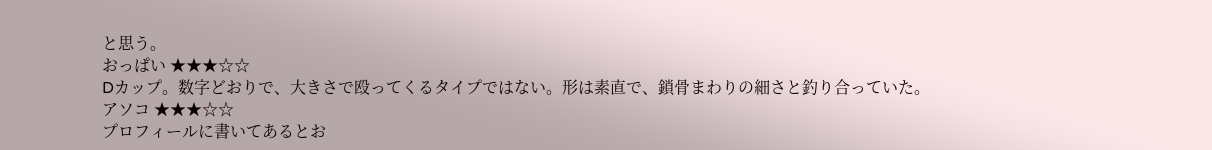と思う。
おっぱい ★★★☆☆
Dカップ。数字どおりで、大きさで殴ってくるタイプではない。形は素直で、鎖骨まわりの細さと釣り合っていた。
アソコ ★★★☆☆
プロフィールに書いてあるとお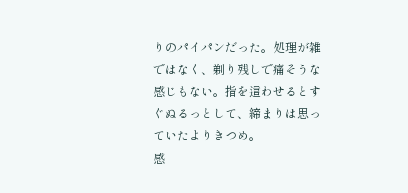りのパイパンだった。処理が雑ではなく、剃り残しで痛そうな感じもない。指を這わせるとすぐぬるっとして、締まりは思っていたよりきつめ。
感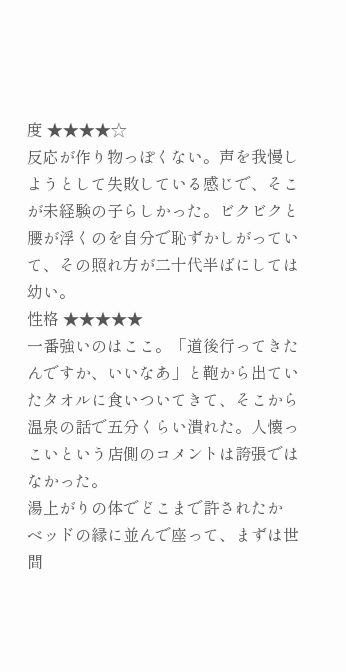度 ★★★★☆
反応が作り物っぽくない。声を我慢しようとして失敗している感じで、そこが未経験の子らしかった。ビクビクと腰が浮くのを自分で恥ずかしがっていて、その照れ方が二十代半ばにしては幼い。
性格 ★★★★★
一番強いのはここ。「道後行ってきたんですか、いいなあ」と鞄から出ていたタオルに食いついてきて、そこから温泉の話で五分くらい潰れた。人懐っこいという店側のコメントは誇張ではなかった。
湯上がりの体でどこまで許されたか
ベッドの縁に並んで座って、まずは世間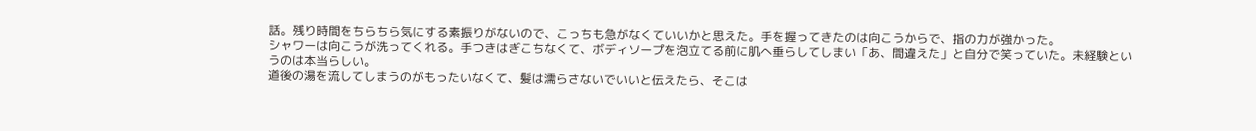話。残り時間をちらちら気にする素振りがないので、こっちも急がなくていいかと思えた。手を握ってきたのは向こうからで、指の力が強かった。
シャワーは向こうが洗ってくれる。手つきはぎこちなくて、ボディソープを泡立てる前に肌へ垂らしてしまい「あ、間違えた」と自分で笑っていた。未経験というのは本当らしい。
道後の湯を流してしまうのがもったいなくて、髪は濡らさないでいいと伝えたら、そこは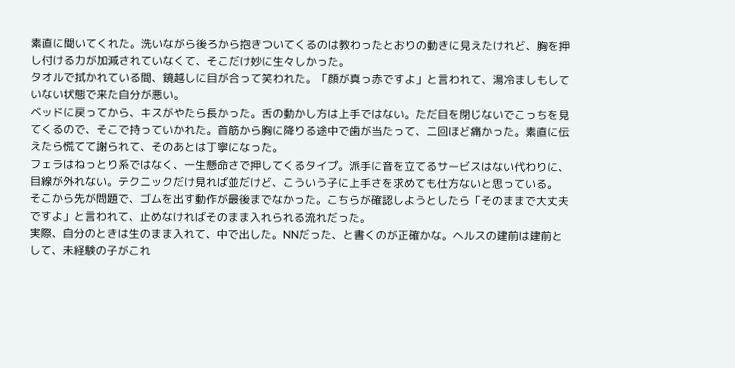素直に聞いてくれた。洗いながら後ろから抱きついてくるのは教わったとおりの動きに見えたけれど、胸を押し付ける力が加減されていなくて、そこだけ妙に生々しかった。
タオルで拭かれている間、鏡越しに目が合って笑われた。「顔が真っ赤ですよ」と言われて、湯冷ましもしていない状態で来た自分が悪い。
ベッドに戻ってから、キスがやたら長かった。舌の動かし方は上手ではない。ただ目を閉じないでこっちを見てくるので、そこで持っていかれた。首筋から胸に降りる途中で歯が当たって、二回ほど痛かった。素直に伝えたら慌てて謝られて、そのあとは丁寧になった。
フェラはねっとり系ではなく、一生懸命さで押してくるタイプ。派手に音を立てるサービスはない代わりに、目線が外れない。テクニックだけ見れば並だけど、こういう子に上手さを求めても仕方ないと思っている。
そこから先が問題で、ゴムを出す動作が最後までなかった。こちらが確認しようとしたら「そのままで大丈夫ですよ」と言われて、止めなければそのまま入れられる流れだった。
実際、自分のときは生のまま入れて、中で出した。NNだった、と書くのが正確かな。ヘルスの建前は建前として、未経験の子がこれ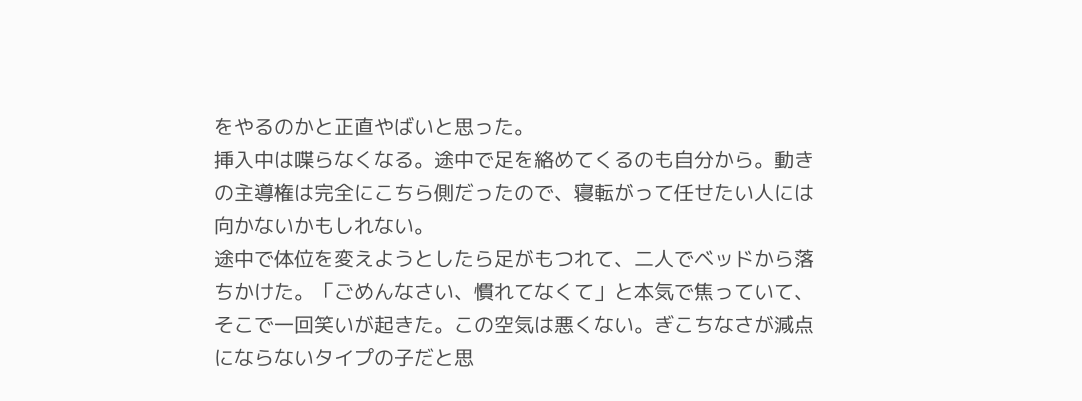をやるのかと正直やばいと思った。
挿入中は喋らなくなる。途中で足を絡めてくるのも自分から。動きの主導権は完全にこちら側だったので、寝転がって任せたい人には向かないかもしれない。
途中で体位を変えようとしたら足がもつれて、二人でベッドから落ちかけた。「ごめんなさい、慣れてなくて」と本気で焦っていて、そこで一回笑いが起きた。この空気は悪くない。ぎこちなさが減点にならないタイプの子だと思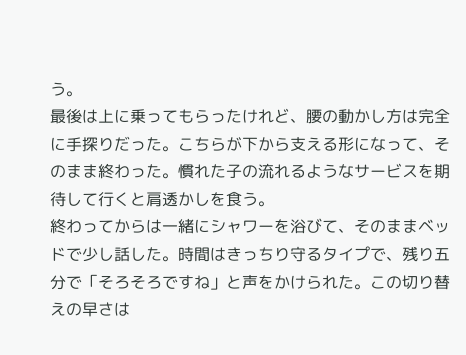う。
最後は上に乗ってもらったけれど、腰の動かし方は完全に手探りだった。こちらが下から支える形になって、そのまま終わった。慣れた子の流れるようなサービスを期待して行くと肩透かしを食う。
終わってからは一緒にシャワーを浴びて、そのままベッドで少し話した。時間はきっちり守るタイプで、残り五分で「そろそろですね」と声をかけられた。この切り替えの早さは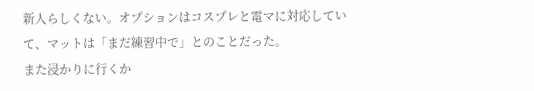新人らしくない。オプションはコスプレと電マに対応していて、マットは「まだ練習中で」とのことだった。
また浸かりに行くか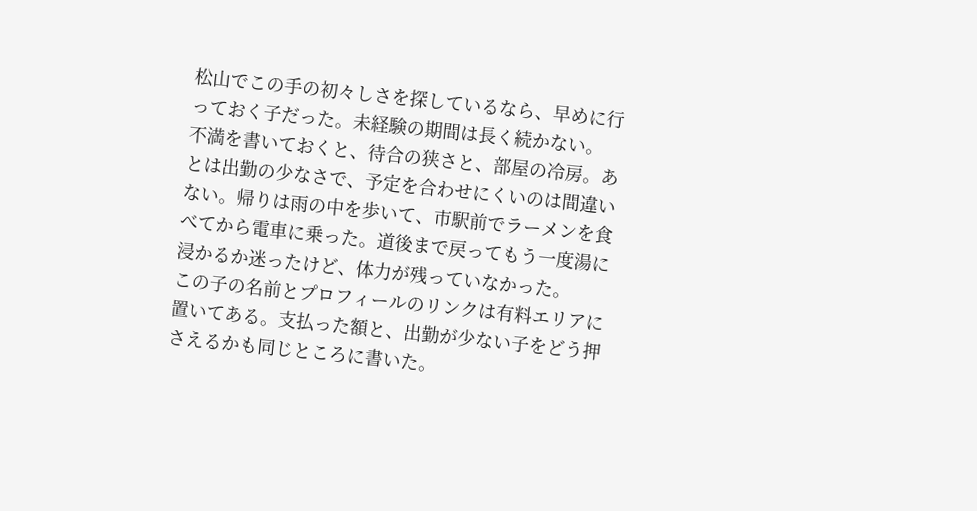松山でこの手の初々しさを探しているなら、早めに行っておく子だった。未経験の期間は長く続かない。
不満を書いておくと、待合の狭さと、部屋の冷房。あとは出勤の少なさで、予定を合わせにくいのは間違いない。帰りは雨の中を歩いて、市駅前でラーメンを食べてから電車に乗った。道後まで戻ってもう一度湯に浸かるか迷ったけど、体力が残っていなかった。
この子の名前とプロフィールのリンクは有料エリアに置いてある。支払った額と、出勤が少ない子をどう押さえるかも同じところに書いた。